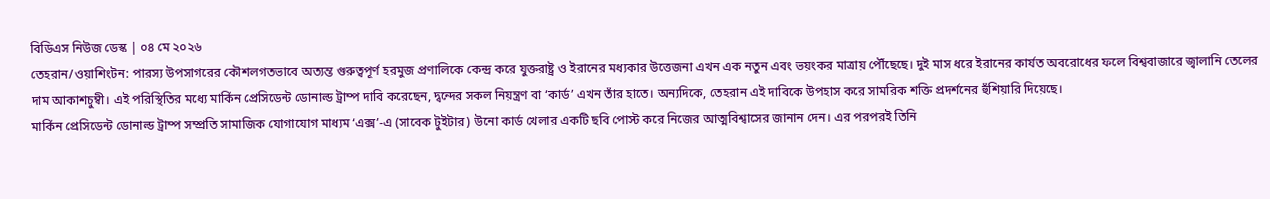বিডিএস নিউজ ডেস্ক | ০৪ মে ২০২৬
তেহরান/ওয়াশিংটন: পারস্য উপসাগরের কৌশলগতভাবে অত্যন্ত গুরুত্বপূর্ণ হরমুজ প্রণালিকে কেন্দ্র করে যুক্তরাষ্ট্র ও ইরানের মধ্যকার উত্তেজনা এখন এক নতুন এবং ভয়ংকর মাত্রায় পৌঁছেছে। দুই মাস ধরে ইরানের কার্যত অবরোধের ফলে বিশ্ববাজারে জ্বালানি তেলের দাম আকাশচুম্বী। এই পরিস্থিতির মধ্যে মার্কিন প্রেসিডেন্ট ডোনাল্ড ট্রাম্প দাবি করেছেন, দ্বন্দের সকল নিয়ন্ত্রণ বা ‘কার্ড’ এখন তাঁর হাতে। অন্যদিকে, তেহরান এই দাবিকে উপহাস করে সামরিক শক্তি প্রদর্শনের হুঁশিয়ারি দিয়েছে।
মার্কিন প্রেসিডেন্ট ডোনাল্ড ট্রাম্প সম্প্রতি সামাজিক যোগাযোগ মাধ্যম ‘এক্স’-এ (সাবেক টুইটার) উনো কার্ড খেলার একটি ছবি পোস্ট করে নিজের আত্মবিশ্বাসের জানান দেন। এর পরপরই তিনি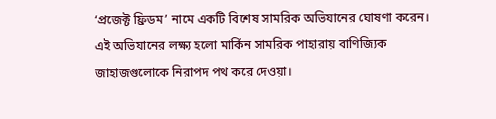‘প্রজেক্ট ফ্রিডম’ নামে একটি বিশেষ সামরিক অভিযানের ঘোষণা করেন। এই অভিযানের লক্ষ্য হলো মার্কিন সামরিক পাহারায় বাণিজ্যিক জাহাজগুলোকে নিরাপদ পথ করে দেওয়া।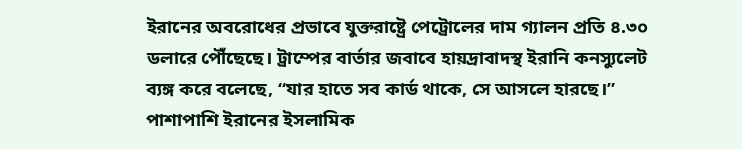ইরানের অবরোধের প্রভাবে যুক্তরাষ্ট্রে পেট্রোলের দাম গ্যালন প্রতি ৪.৩০ ডলারে পৌঁছেছে। ট্রাম্পের বার্তার জবাবে হায়দ্রাবাদস্থ ইরানি কনস্যুলেট ব্যঙ্গ করে বলেছে, “যার হাতে সব কার্ড থাকে, সে আসলে হারছে।” পাশাপাশি ইরানের ইসলামিক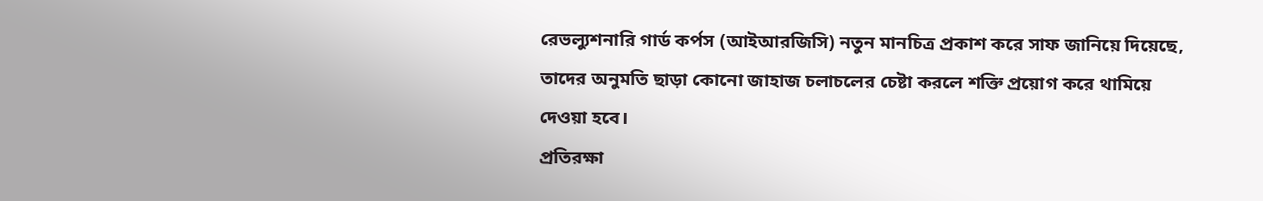রেভল্যুশনারি গার্ড কর্পস (আইআরজিসি) নতুন মানচিত্র প্রকাশ করে সাফ জানিয়ে দিয়েছে, তাদের অনুমতি ছাড়া কোনো জাহাজ চলাচলের চেষ্টা করলে শক্তি প্রয়োগ করে থামিয়ে দেওয়া হবে।
প্রতিরক্ষা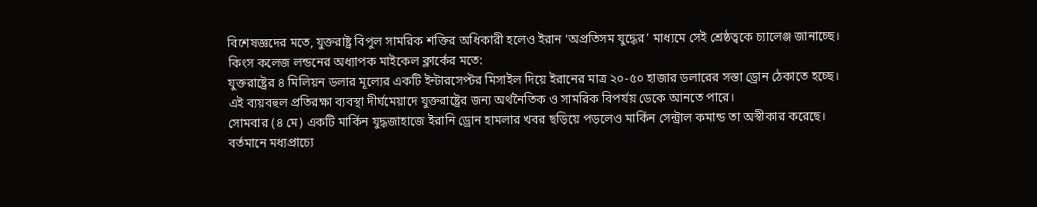বিশেষজ্ঞদের মতে, যুক্তরাষ্ট্র বিপুল সামরিক শক্তির অধিকারী হলেও ইরান ‘অপ্রতিসম যুদ্ধের’ মাধ্যমে সেই শ্রেষ্ঠত্বকে চ্যালেঞ্জ জানাচ্ছে। কিংস কলেজ লন্ডনের অধ্যাপক মাইকেল ক্লার্কের মতে:
যুক্তরাষ্ট্রের ৪ মিলিয়ন ডলার মূল্যের একটি ইন্টারসেপ্টর মিসাইল দিয়ে ইরানের মাত্র ২০-৫০ হাজার ডলারের সস্তা ড্রোন ঠেকাতে হচ্ছে।
এই ব্যয়বহুল প্রতিরক্ষা ব্যবস্থা দীর্ঘমেয়াদে যুক্তরাষ্ট্রের জন্য অর্থনৈতিক ও সামরিক বিপর্যয় ডেকে আনতে পারে।
সোমবার (৪ মে) একটি মার্কিন যুদ্ধজাহাজে ইরানি ড্রোন হামলার খবর ছড়িয়ে পড়লেও মার্কিন সেন্ট্রাল কমান্ড তা অস্বীকার করেছে। বর্তমানে মধ্যপ্রাচ্যে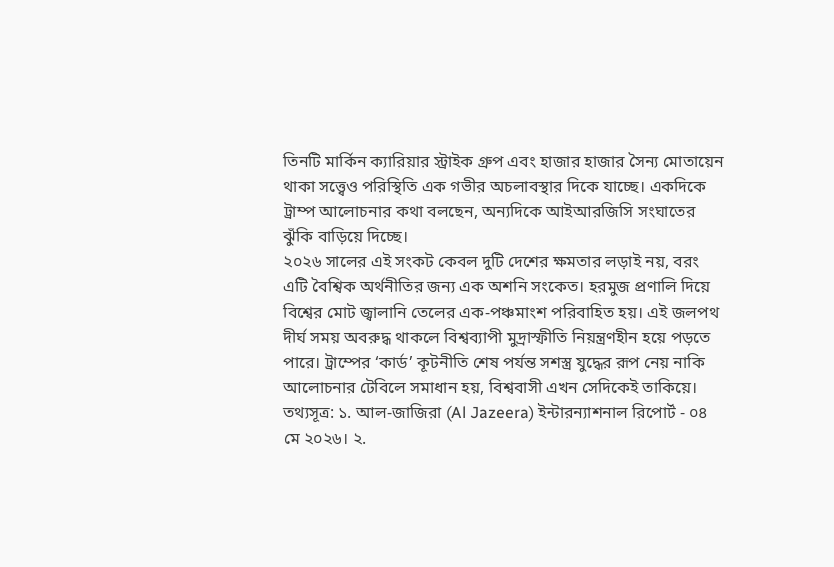তিনটি মার্কিন ক্যারিয়ার স্ট্রাইক গ্রুপ এবং হাজার হাজার সৈন্য মোতায়েন থাকা সত্ত্বেও পরিস্থিতি এক গভীর অচলাবস্থার দিকে যাচ্ছে। একদিকে ট্রাম্প আলোচনার কথা বলছেন, অন্যদিকে আইআরজিসি সংঘাতের ঝুঁকি বাড়িয়ে দিচ্ছে।
২০২৬ সালের এই সংকট কেবল দুটি দেশের ক্ষমতার লড়াই নয়, বরং এটি বৈশ্বিক অর্থনীতির জন্য এক অশনি সংকেত। হরমুজ প্রণালি দিয়ে বিশ্বের মোট জ্বালানি তেলের এক-পঞ্চমাংশ পরিবাহিত হয়। এই জলপথ দীর্ঘ সময় অবরুদ্ধ থাকলে বিশ্বব্যাপী মুদ্রাস্ফীতি নিয়ন্ত্রণহীন হয়ে পড়তে পারে। ট্রাম্পের ‘কার্ড’ কূটনীতি শেষ পর্যন্ত সশস্ত্র যুদ্ধের রূপ নেয় নাকি আলোচনার টেবিলে সমাধান হয়, বিশ্ববাসী এখন সেদিকেই তাকিয়ে।
তথ্যসূত্র: ১. আল-জাজিরা (Al Jazeera) ইন্টারন্যাশনাল রিপোর্ট - ০৪ মে ২০২৬। ২.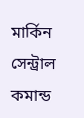মার্কিন সেন্ট্রাল কমান্ড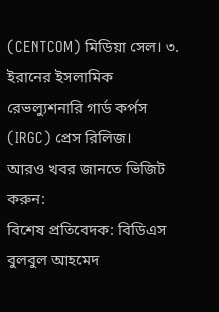(CENTCOM) মিডিয়া সেল। ৩. ইরানের ইসলামিক রেভল্যুশনারি গার্ড কর্পস (IRGC) প্রেস রিলিজ।
আরও খবর জানতে ভিজিট করুন:
বিশেষ প্রতিবেদক: বিডিএস বুলবুল আহমেদ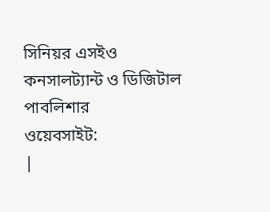সিনিয়র এসইও কনসালট্যান্ট ও ডিজিটাল পাবলিশার
ওয়েবসাইট:
|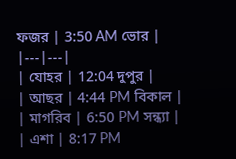ফজর | 3:50 AM ভোর |
|---|---|
| যোহর | 12:04 দুপুর |
| আছর | 4:44 PM বিকাল |
| মাগরিব | 6:50 PM সন্ধ্যা |
| এশা | 8:17 PM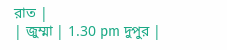রাত |
| জুম্মা | 1.30 pm দুপুর |